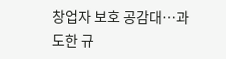창업자 보호 공감대…과도한 규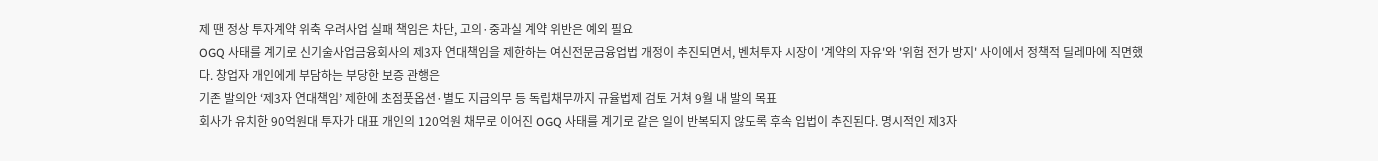제 땐 정상 투자계약 위축 우려사업 실패 책임은 차단, 고의·중과실 계약 위반은 예외 필요
OGQ 사태를 계기로 신기술사업금융회사의 제3자 연대책임을 제한하는 여신전문금융업법 개정이 추진되면서, 벤처투자 시장이 '계약의 자유'와 '위험 전가 방지' 사이에서 정책적 딜레마에 직면했다. 창업자 개인에게 부담하는 부당한 보증 관행은
기존 발의안 ‘제3자 연대책임’ 제한에 초점풋옵션·별도 지급의무 등 독립채무까지 규율법제 검토 거쳐 9월 내 발의 목표
회사가 유치한 90억원대 투자가 대표 개인의 120억원 채무로 이어진 OGQ 사태를 계기로 같은 일이 반복되지 않도록 후속 입법이 추진된다. 명시적인 제3자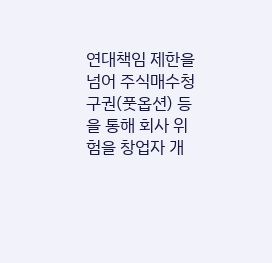연대책임 제한을 넘어 주식매수청구권(풋옵션) 등을 통해 회사 위험을 창업자 개